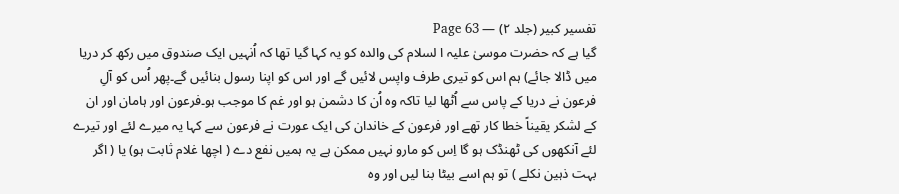تفسیر کبیر (جلد ۲) — Page 63
گیا ہے کہ حضرت موسیٰ علیہ ا لسلام کی والدہ کو یہ کہا گیا تھا کہ اُنہیں ایک صندوق میں رکھ کر دریا میں ڈالا جائے) ہم اس کو تیری طرف واپس لائیں گے اور اس کو اپنا رسول بنائیں گے۔پھر اُس کو آلِ فرعون نے دریا کے پاس سے اُٹھا لیا تاکہ وہ اُن کا دشمن ہو اور غم کا موجب ہو۔فرعون اور ہامان اور ان کے لشکر یقیناً خطا کار تھے اور فرعون کے خاندان کی ایک عورت نے فرعون سے کہا یہ میرے لئے اور تیرے لئے آنکھوں کی ٹھنڈک ہو گا اِس کو مارو نہیں ممکن ہے یہ ہمیں نفع دے ( اچھا غلام ثابت ہو) یا ( اگر بہت ذہین نکلے ) تو ہم اسے بیٹا بنا لیں اور وہ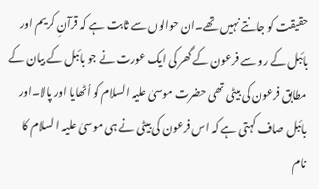حقیقت کو جانتے نہیں تھے۔ان حوالوں سے ثابت ہے کہ قرآنِ کریم اور بائبل کے رو سے فرعون کے گھر کی ایک عورت نے جو بائبل کے بیان کے مطابق فرعون کی بیٹی تھی حضرت موسیٰ علیہ السلام کو اُٹھایا اور پالا۔اور بائبل صاف کہتی ہے کہ اس فرعون کی بیٹی نے ہی موسیٰ علیہ ا لسلام کا نام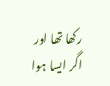رکھا تھا اور اگر ایسا ہوا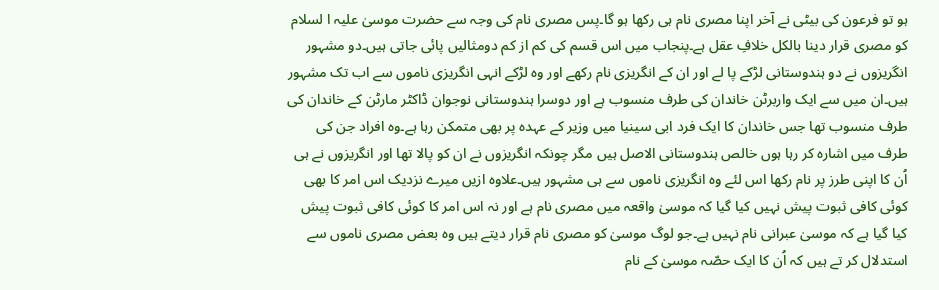ہو تو فرعون کی بیٹی نے آخر اپنا مصری نام ہی رکھا ہو گا۔پس مصری نام کی وجہ سے حضرت موسیٰ علیہ ا لسلام کو مصری قرار دینا بالکل خلافِ عقل ہے۔پنجاب میں اس قسم کی کم از کم دومثالیں پائی جاتی ہیں۔دو مشہور انگریزوں نے دو ہندوستانی لڑکے پا لے اور ان کے انگریزی نام رکھے اور وہ لڑکے انہی انگریزی ناموں سے اب تک مشہور ہیں۔ان میں سے ایک واربرٹن خاندان کی طرف منسوب ہے اور دوسرا ہندوستانی نوجوان ڈاکٹر مارٹن کے خاندان کی طرف منسوب تھا جس خاندان کا ایک فرد ابی سینیا میں وزیر کے عہدہ پر بھی متمکن رہا ہے۔وہ افراد جن کی طرف میں اشارہ کر رہا ہوں خالص ہندوستانی الاصل ہیں مگر چونکہ انگریزوں نے ان کو پالا تھا اور انگریزوں نے ہی اُن کا اپنی طرز پر نام رکھا اس لئے وہ انگریزی ناموں سے ہی مشہور ہیں۔علاوہ ازیں میرے نزدیک اس امر کا بھی کوئی کافی ثبوت پیش نہیں کیا گیا کہ موسیٰ واقعہ میں مصری نام ہے اور نہ اس امر کا کوئی کافی ثبوت پیش کیا گیا ہے کہ موسیٰ عبرانی نام نہیں ہے۔جو لوگ موسیٰ کو مصری نام قرار دیتے ہیں وہ بعض مصری ناموں سے استدلال کر تے ہیں کہ اُن کا ایک حصّہ موسیٰ کے نام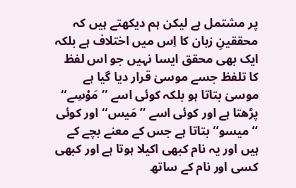پر مشتمل ہے لیکن ہم دیکھتے ہیں کہ محققینِ زبان کا اِس میں اختلاف ہے بلکہ ایک بھی محقق ایسا نہیں جو اس لفظ کا تلفظ جسے موسیٰ قرار دیا گیا ہے موسیٰ بتاتا ہو بلکہ کوئی اسے ’’ مَوْسِے‘‘ پڑھتا ہے اور کوئی اسے ’’ مَیس‘‘ اور کوئی ‘‘میسو‘‘ بتاتا ہے جس کے معنے بچے کے ہیں اور یہ نام کبھی اکیلا ہوتا ہے اور کبھی کسی اور نام کے ساتھ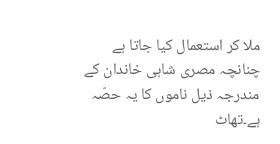ملا کر استعمال کیا جاتا ہے چنانچہ مصری شاہی خاندان کے مندرجہ ذیل ناموں کا یہ حصّہ ہے۔تھاٹ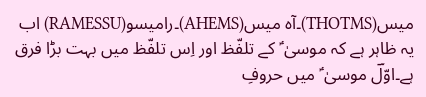میس(THOTMS)۔آہ میس(AHEMS)۔رامیسو(RAMESSU) اب یہ ظاہر ہے کہ موسیٰ ؑ کے تلفّظ اور اِس تلفّظ میں بہت بڑا فرق ہے۔اوّلؔ موسیٰ ؑ میں حروفِ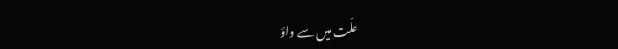علّت میں سے واؤ